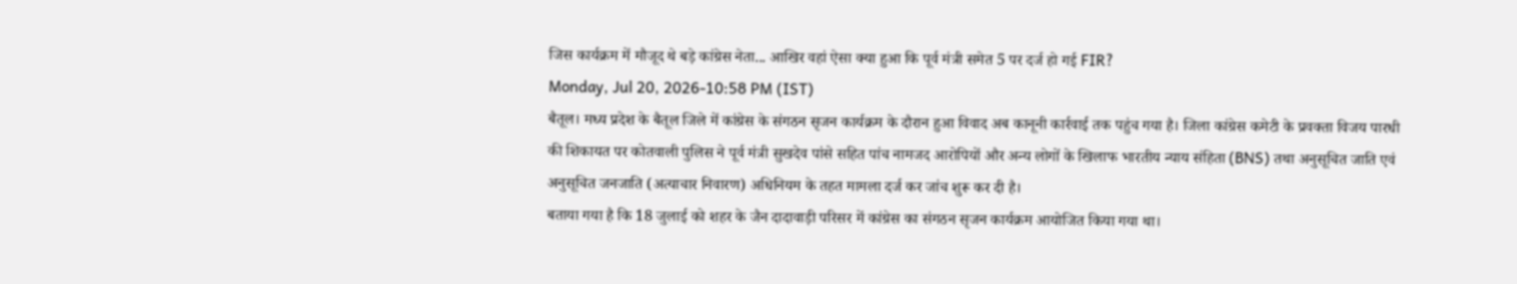जिस कार्यक्रम में मौजूद थे बड़े कांग्रेस नेता... आखिर वहां ऐसा क्या हुआ कि पूर्व मंत्री समेत 5 पर दर्ज हो गई FIR?
Monday, Jul 20, 2026-10:58 PM (IST)
बैतूल। मध्य प्रदेश के बैतूल जिले में कांग्रेस के संगठन सृजन कार्यक्रम के दौरान हुआ विवाद अब कानूनी कार्रवाई तक पहुंच गया है। जिला कांग्रेस कमेटी के प्रवक्ता विजय पारधी की शिकायत पर कोतवाली पुलिस ने पूर्व मंत्री सुखदेव पांसे सहित पांच नामजद आरोपियों और अन्य लोगों के खिलाफ भारतीय न्याय संहिता (BNS) तथा अनुसूचित जाति एवं अनुसूचित जनजाति (अत्याचार निवारण) अधिनियम के तहत मामला दर्ज कर जांच शुरू कर दी है।
बताया गया है कि 18 जुलाई को शहर के जैन दादावाड़ी परिसर में कांग्रेस का संगठन सृजन कार्यक्रम आयोजित किया गया था।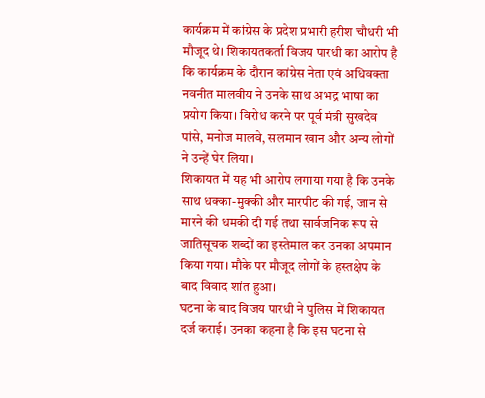कार्यक्रम में कांग्रेस के प्रदेश प्रभारी हरीश चौधरी भी मौजूद थे। शिकायतकर्ता विजय पारधी का आरोप है कि कार्यक्रम के दौरान कांग्रेस नेता एवं अधिवक्ता नवनीत मालवीय ने उनके साथ अभद्र भाषा का प्रयोग किया। विरोध करने पर पूर्व मंत्री सुखदेव पांसे, मनोज मालवे, सलमान खान और अन्य लोगों ने उन्हें घेर लिया।
शिकायत में यह भी आरोप लगाया गया है कि उनके साथ धक्का-मुक्की और मारपीट की गई, जान से मारने की धमकी दी गई तथा सार्वजनिक रूप से जातिसूचक शब्दों का इस्तेमाल कर उनका अपमान किया गया। मौके पर मौजूद लोगों के हस्तक्षेप के बाद विवाद शांत हुआ।
घटना के बाद विजय पारधी ने पुलिस में शिकायत दर्ज कराई। उनका कहना है कि इस घटना से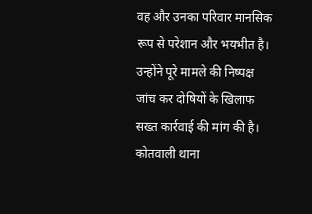वह और उनका परिवार मानसिक रूप से परेशान और भयभीत है। उन्होंने पूरे मामले की निष्पक्ष जांच कर दोषियों के खिलाफ सख्त कार्रवाई की मांग की है।
कोतवाली थाना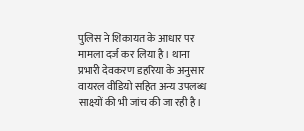पुलिस ने शिकायत के आधार पर मामला दर्ज कर लिया है। थाना प्रभारी देवकरण डहरिया के अनुसार वायरल वीडियो सहित अन्य उपलब्ध साक्ष्यों की भी जांच की जा रही है।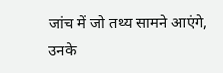जांच में जो तथ्य सामने आएंगे, उनके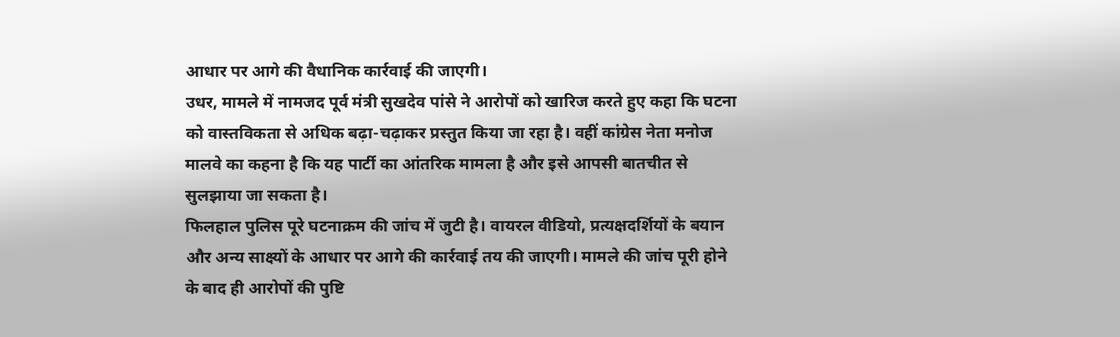आधार पर आगे की वैधानिक कार्रवाई की जाएगी।
उधर, मामले में नामजद पूर्व मंत्री सुखदेव पांसे ने आरोपों को खारिज करते हुए कहा कि घटना को वास्तविकता से अधिक बढ़ा-चढ़ाकर प्रस्तुत किया जा रहा है। वहीं कांग्रेस नेता मनोज मालवे का कहना है कि यह पार्टी का आंतरिक मामला है और इसे आपसी बातचीत से सुलझाया जा सकता है।
फिलहाल पुलिस पूरे घटनाक्रम की जांच में जुटी है। वायरल वीडियो, प्रत्यक्षदर्शियों के बयान और अन्य साक्ष्यों के आधार पर आगे की कार्रवाई तय की जाएगी। मामले की जांच पूरी होने के बाद ही आरोपों की पुष्टि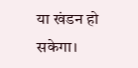या खंडन हो सकेगा।